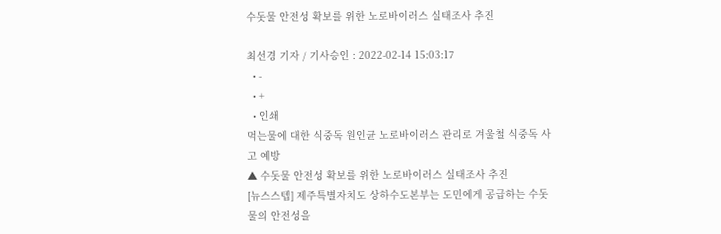수돗물 안전성 확보를 위한 노로바이러스 실태조사 추진

최선경 기자 / 기사승인 : 2022-02-14 15:03:17
  • -
  • +
  • 인쇄
먹는물에 대한 식중독 원인균 노로바이러스 관리로 겨울철 식중독 사고 예방
▲ 수돗물 안전성 확보를 위한 노로바이러스 실태조사 추진
[뉴스스텝] 제주특별자치도 상하수도본부는 도민에게 공급하는 수돗물의 안전성을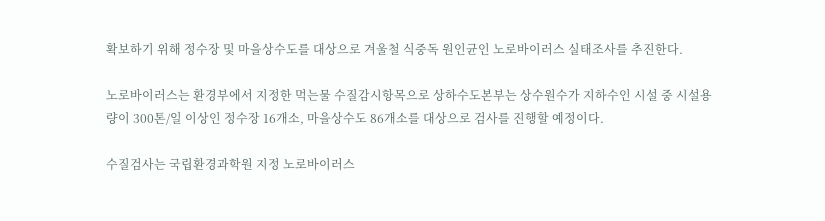확보하기 위해 정수장 및 마을상수도를 대상으로 겨울철 식중독 원인균인 노로바이러스 실태조사를 추진한다.

노로바이러스는 환경부에서 지정한 먹는물 수질감시항목으로 상하수도본부는 상수원수가 지하수인 시설 중 시설용량이 300톤/일 이상인 정수장 16개소, 마을상수도 86개소를 대상으로 검사를 진행할 예정이다.

수질검사는 국립환경과학원 지정 노로바이러스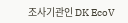조사기관인 DK EcoV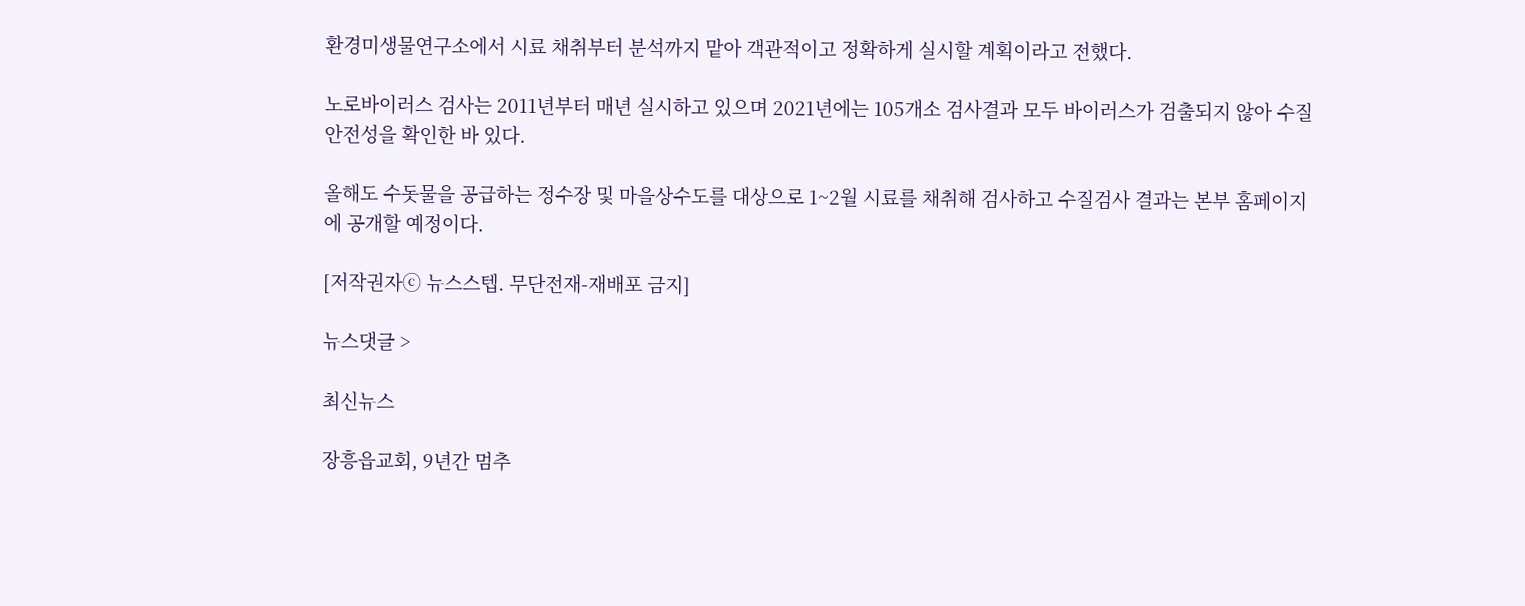환경미생물연구소에서 시료 채취부터 분석까지 맡아 객관적이고 정확하게 실시할 계획이라고 전했다.

노로바이러스 검사는 2011년부터 매년 실시하고 있으며 2021년에는 105개소 검사결과 모두 바이러스가 검출되지 않아 수질 안전성을 확인한 바 있다.

올해도 수돗물을 공급하는 정수장 및 마을상수도를 대상으로 1~2월 시료를 채취해 검사하고 수질검사 결과는 본부 홈페이지에 공개할 예정이다.

[저작권자ⓒ 뉴스스텝. 무단전재-재배포 금지]

뉴스댓글 >

최신뉴스

장흥읍교회, 9년간 멈추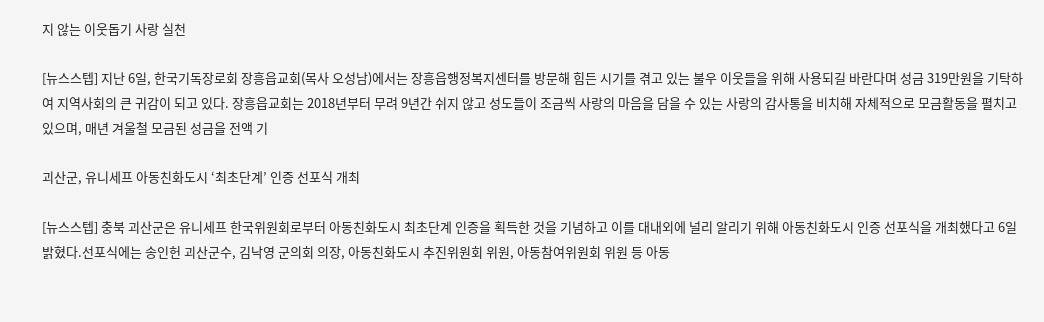지 않는 이웃돕기 사랑 실천

[뉴스스텝] 지난 6일, 한국기독장로회 장흥읍교회(목사 오성남)에서는 장흥읍행정복지센터를 방문해 힘든 시기를 겪고 있는 불우 이웃들을 위해 사용되길 바란다며 성금 319만원을 기탁하여 지역사회의 큰 귀감이 되고 있다. 장흥읍교회는 2018년부터 무려 9년간 쉬지 않고 성도들이 조금씩 사랑의 마음을 담을 수 있는 사랑의 감사통을 비치해 자체적으로 모금활동을 펼치고 있으며, 매년 겨울철 모금된 성금을 전액 기

괴산군, 유니세프 아동친화도시 ‘최초단계’ 인증 선포식 개최

[뉴스스텝] 충북 괴산군은 유니세프 한국위원회로부터 아동친화도시 최초단계 인증을 획득한 것을 기념하고 이를 대내외에 널리 알리기 위해 아동친화도시 인증 선포식을 개최했다고 6일 밝혔다.선포식에는 송인헌 괴산군수, 김낙영 군의회 의장, 아동친화도시 추진위원회 위원, 아동참여위원회 위원 등 아동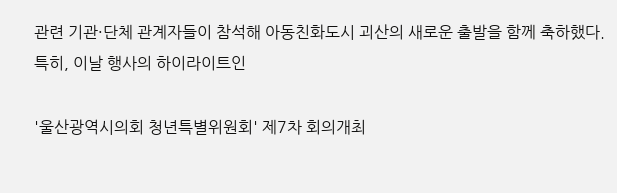관련 기관·단체 관계자들이 참석해 아동친화도시 괴산의 새로운 출발을 함께 축하했다.특히, 이날 행사의 하이라이트인

'울산광역시의회 청년특별위원회' 제7차 회의개최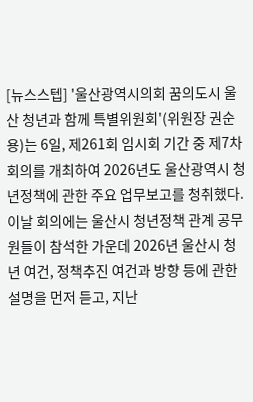[뉴스스텝] '울산광역시의회 꿈의도시 울산 청년과 함께 특별위원회'(위원장 권순용)는 6일, 제261회 임시회 기간 중 제7차 회의를 개최하여 2026년도 울산광역시 청년정책에 관한 주요 업무보고를 청취했다. 이날 회의에는 울산시 청년정책 관계 공무원들이 참석한 가운데 2026년 울산시 청년 여건, 정책추진 여건과 방향 등에 관한 설명을 먼저 듣고, 지난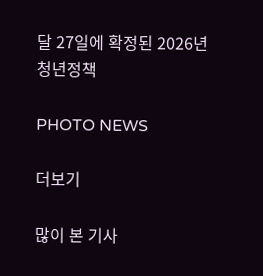달 27일에 확정된 2026년 청년정책

PHOTO NEWS

더보기

많이 본 기사